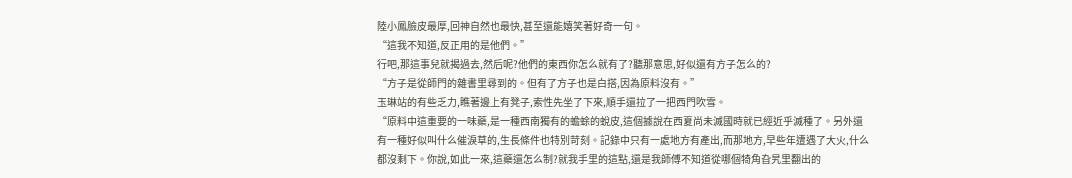陸小鳳臉皮最厚,回神自然也最快,甚至還能嬉笑著好奇一句。
“這我不知道,反正用的是他們。”
行吧,那這事兒就揭過去,然后呢?他們的東西你怎么就有了?聽那意思,好似還有方子怎么的?
“方子是從師門的雜書里尋到的。但有了方子也是白搭,因為原料沒有。”
玉琳站的有些乏力,瞧著邊上有凳子,索性先坐了下來,順手還拉了一把西門吹雪。
“原料中這重要的一味藥,是一種西南獨有的蟾蜍的蛻皮,這個據說在西夏尚未滅國時就已經近乎滅種了。另外還有一種好似叫什么催淚草的,生長條件也特別苛刻。記錄中只有一處地方有產出,而那地方,早些年遭遇了大火,什么都沒剩下。你說,如此一來,這藥還怎么制?就我手里的這點,還是我師傅不知道從哪個犄角旮旯里翻出的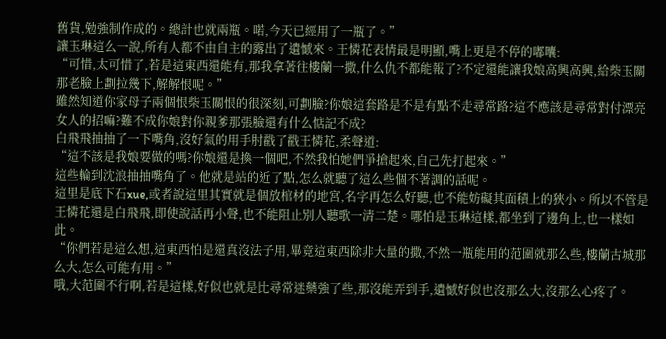舊貨,勉強制作成的。總計也就兩瓶。喏,今天已經用了一瓶了。”
讓玉琳這么一說,所有人都不由自主的露出了遺憾來。王憐花表情最是明顯,嘴上更是不停的嘟囔:
“可惜,太可惜了,若是這東西還能有,那我拿著往樓蘭一撒,什么仇不都能報了?不定還能讓我娘高興高興,給柴玉關那老臉上劃拉幾下,解解恨呢。”
雖然知道你家母子兩個恨柴玉關恨的很深刻,可劃臉?你娘這套路是不是有點不走尋常路?這不應該是尋常對付漂亮女人的招嘛?難不成你娘對你親爹那張臉還有什么惦記不成?
白飛飛抽抽了一下嘴角,沒好氣的用手肘戳了戳王憐花,柔聲道:
“這不該是我娘要做的嗎?你娘還是換一個吧,不然我怕她們爭搶起來,自己先打起來。”
這些輪到沈浪抽抽嘴角了。他就是站的近了點,怎么就聽了這么些個不著調的話呢。
這里是底下石xue,或者說這里其實就是個放棺材的地宮,名字再怎么好聽,也不能妨礙其面積上的狹小。所以不管是王憐花還是白飛飛,即使說話再小聲,也不能阻止別人聽歌一清二楚。哪怕是玉琳這樣,都坐到了邊角上,也一樣如此。
“你們若是這么想,這東西怕是還真沒法子用,畢竟這東西除非大量的撒,不然一瓶能用的范圍就那么些,樓蘭古城那么大,怎么可能有用。”
哦,大范圍不行啊,若是這樣,好似也就是比尋常迷藥強了些,那沒能弄到手,遺憾好似也沒那么大,沒那么心疼了。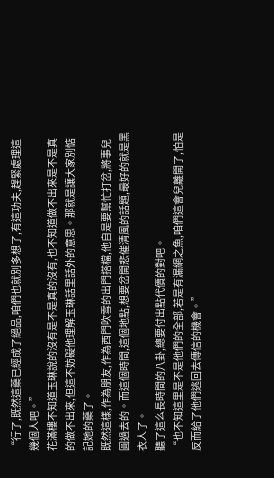“行了,既然這藥已經成了絕品,咱們也就別多想了,有這功夫,趕緊處理這幾個人吧。”
花滿樓不知道玉琳說的沒有是不是真的沒有,也不知道做不出來是不是真的做不出來,但這不妨礙他理解玉琳話里話外的意思。那就是讓大家別惦記她的藥了。
既然這樣,作為朋友,作為西門吹雪的出門搭檔,他自是要幫忙打岔,將事兒圓過去的。而這個時間,這個地點,想要岔開悲催清風的話題,最好的就是黑衣人了。
聽了這么長時間的八卦,總要付出點代價的對吧。
“也不知這里是不是他們的全部,若是有漏網之魚,咱們這會兒離開了,怕是反而給了他們逃回去傳信的機會。”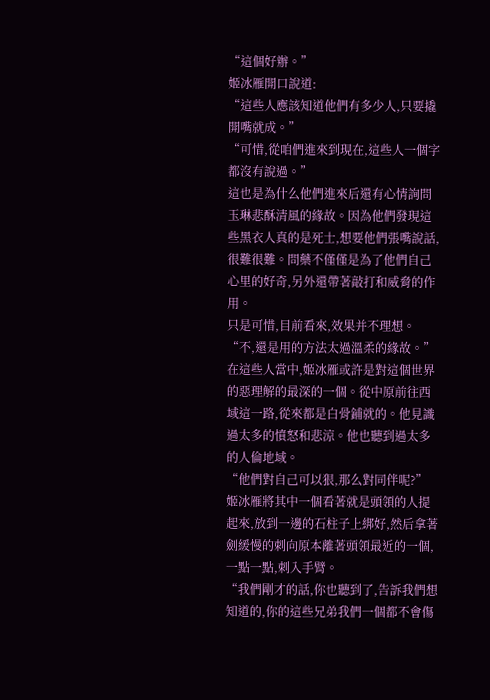“這個好辦。”
姬冰雁開口說道:
“這些人應該知道他們有多少人,只要撬開嘴就成。”
“可惜,從咱們進來到現在,這些人一個字都沒有說過。”
這也是為什么他們進來后還有心情詢問玉琳悲酥清風的緣故。因為他們發現這些黑衣人真的是死士,想要他們張嘴說話,很難很難。問藥不僅僅是為了他們自己心里的好奇,另外還帶著敲打和威脅的作用。
只是可惜,目前看來,效果并不理想。
“不,還是用的方法太過溫柔的緣故。”
在這些人當中,姬冰雁或許是對這個世界的惡理解的最深的一個。從中原前往西域這一路,從來都是白骨鋪就的。他見識過太多的憤怒和悲涼。他也聽到過太多的人倫地域。
“他們對自己可以狠,那么對同伴呢?”
姬冰雁將其中一個看著就是頭領的人提起來,放到一邊的石柱子上綁好,然后拿著劍緩慢的刺向原本離著頭領最近的一個,一點一點,刺入手臂。
“我們剛才的話,你也聽到了,告訴我們想知道的,你的這些兄弟我們一個都不會傷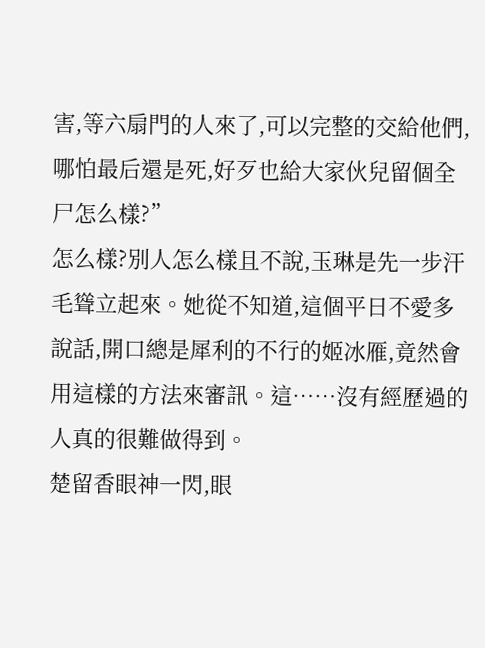害,等六扇門的人來了,可以完整的交給他們,哪怕最后還是死,好歹也給大家伙兒留個全尸怎么樣?”
怎么樣?別人怎么樣且不說,玉琳是先一步汗毛聳立起來。她從不知道,這個平日不愛多說話,開口總是犀利的不行的姬冰雁,竟然會用這樣的方法來審訊。這……沒有經歷過的人真的很難做得到。
楚留香眼神一閃,眼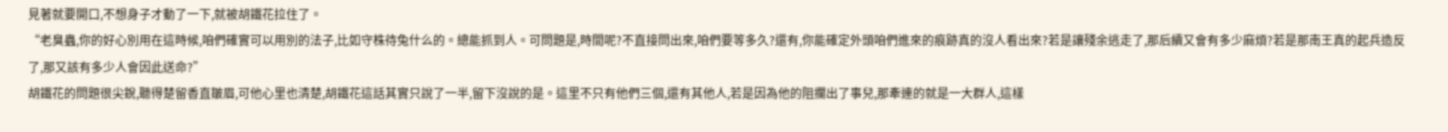見著就要開口,不想身子才動了一下,就被胡鐵花拉住了。
“老臭蟲,你的好心別用在這時候,咱們確實可以用別的法子,比如守株待兔什么的。總能抓到人。可問題是,時間呢?不直接問出來,咱們要等多久?還有,你能確定外頭咱們進來的痕跡真的沒人看出來?若是讓殘余逃走了,那后續又會有多少麻煩?若是那南王真的起兵造反了,那又該有多少人會因此送命?”
胡鐵花的問題很尖銳,聽得楚留香直皺眉,可他心里也清楚,胡鐵花這話其實只說了一半,留下沒說的是。這里不只有他們三個,還有其他人,若是因為他的阻攔出了事兒,那牽連的就是一大群人,這樣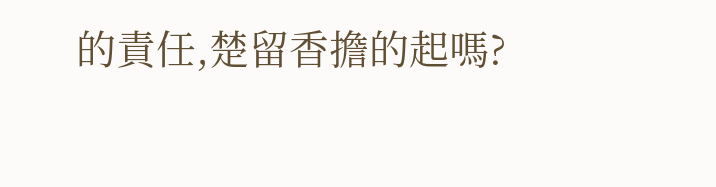的責任,楚留香擔的起嗎?